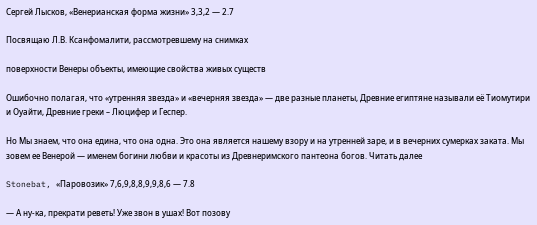Сергей Лысков, «Венерианская форма жизни» 3,3,2 — 2.7

Посвящаю Л.В. Ксанфомалити, рассмотревшему на снимках

поверхности Венеры объекты, имеющие свойства живых существ

Ошибочно полагая, что «утренняя звезда» и «вечерняя звезда» — две разные планеты, Древние египтяне называли её Тиомутири и Оуайти, Древние греки – Люцифер и Геспер.

Но Мы знаем, что она едина, что она одна. Это она является нашему взору и на утренней заре, и в вечерних сумерках заката. Мы зовем ее Венерой — именем богини любви и красоты из Древнеримского пантеона богов. Читать далее

Stonebat, «Паровозик» 7,6,9,8,8,9,9,8,6 — 7.8

— А ну-ка, прекрати реветь! Уже звон в ушах! Вот позову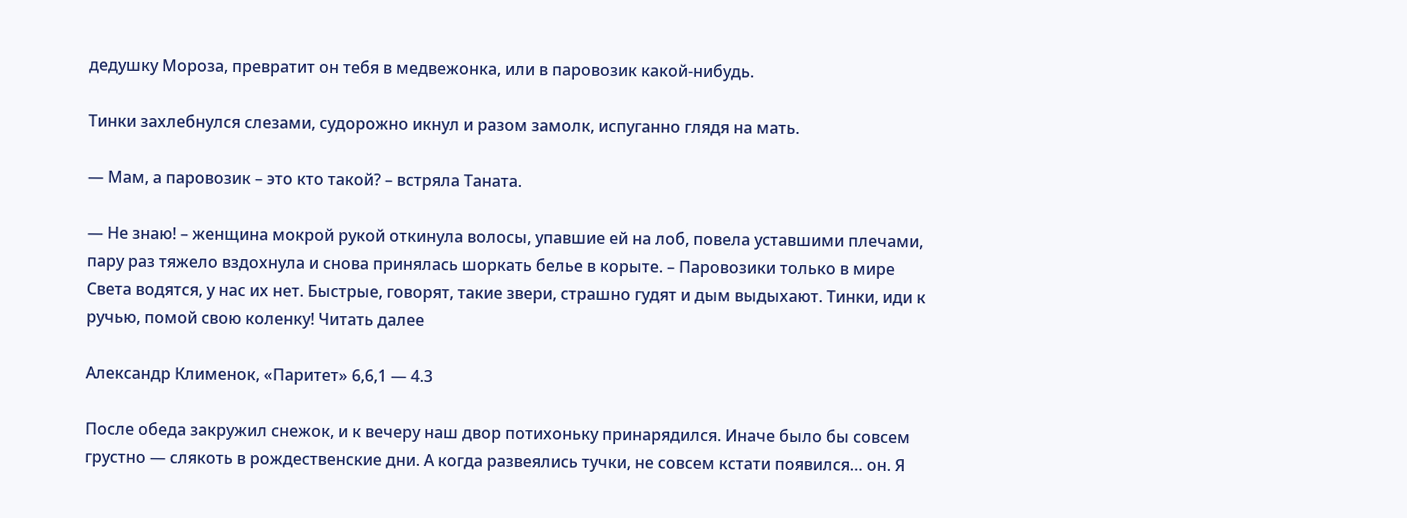дедушку Мороза, превратит он тебя в медвежонка, или в паровозик какой-нибудь.

Тинки захлебнулся слезами, судорожно икнул и разом замолк, испуганно глядя на мать.

— Мам, а паровозик – это кто такой? – встряла Таната.

— Не знаю! – женщина мокрой рукой откинула волосы, упавшие ей на лоб, повела уставшими плечами, пару раз тяжело вздохнула и снова принялась шоркать белье в корыте. – Паровозики только в мире Света водятся, у нас их нет. Быстрые, говорят, такие звери, страшно гудят и дым выдыхают. Тинки, иди к ручью, помой свою коленку! Читать далее

Александр Клименок, «Паритет» 6,6,1 — 4.3

После обеда закружил снежок, и к вечеру наш двор потихоньку принарядился. Иначе было бы совсем грустно — слякоть в рождественские дни. А когда развеялись тучки, не совсем кстати появился… он. Я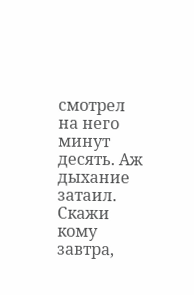смотрел на него минут десять. Аж дыхание затаил. Скажи кому завтра,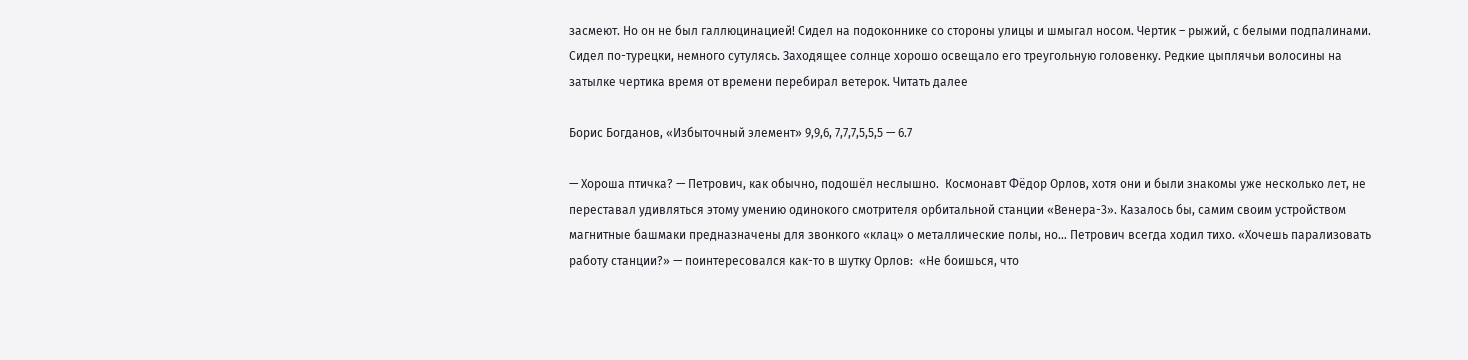засмеют. Но он не был галлюцинацией! Сидел на подоконнике со стороны улицы и шмыгал носом. Чертик – рыжий, с белыми подпалинами. Сидел по-турецки, немного сутулясь. Заходящее солнце хорошо освещало его треугольную головенку. Редкие цыплячьи волосины на затылке чертика время от времени перебирал ветерок. Читать далее

Борис Богданов, «Избыточный элемент» 9,9,6, 7,7,7,5,5,5 — 6.7

— Хороша птичка? — Петрович, как обычно, подошёл неслышно.  Космонавт Фёдор Орлов, хотя они и были знакомы уже несколько лет, не переставал удивляться этому умению одинокого смотрителя орбитальной станции «Венера-3». Казалось бы, самим своим устройством магнитные башмаки предназначены для звонкого «клац» о металлические полы, но… Петрович всегда ходил тихо. «Хочешь парализовать работу станции?» — поинтересовался как-то в шутку Орлов:  «Не боишься, что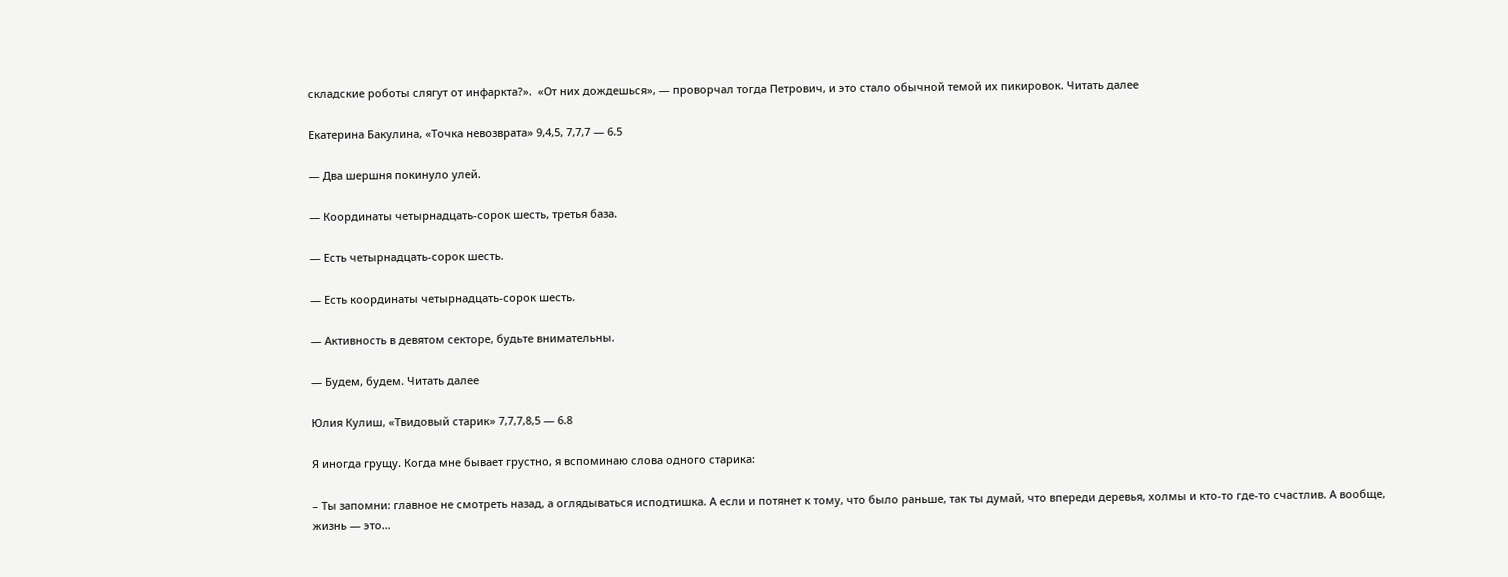складские роботы слягут от инфаркта?».  «От них дождешься», — проворчал тогда Петрович, и это стало обычной темой их пикировок. Читать далее

Екатерина Бакулина, «Точка невозврата» 9,4,5, 7,7,7 — 6.5

— Два шершня покинуло улей.

— Координаты четырнадцать-сорок шесть, третья база.

— Есть четырнадцать-сорок шесть.

— Есть координаты четырнадцать-сорок шесть.

— Активность в девятом секторе, будьте внимательны.

— Будем, будем. Читать далее

Юлия Кулиш, «Твидовый старик» 7,7,7,8,5 — 6.8

Я иногда грущу. Когда мне бывает грустно, я вспоминаю слова одного старика:

– Ты запомни: главное не смотреть назад, а оглядываться исподтишка. А если и потянет к тому, что было раньше, так ты думай, что впереди деревья, холмы и кто-то где-то счастлив. А вообще, жизнь — это…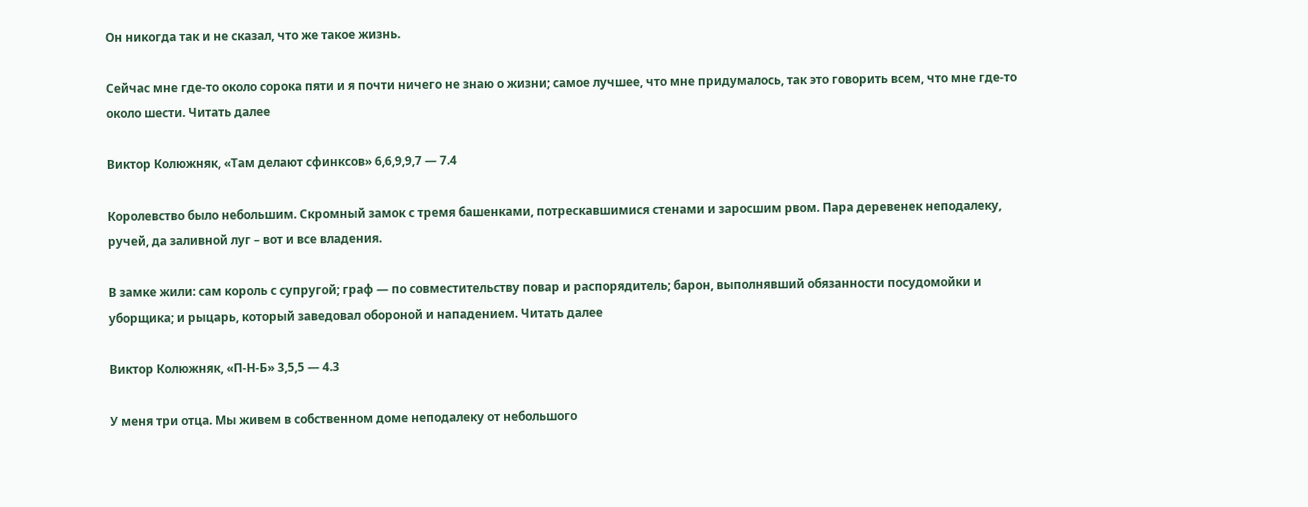Он никогда так и не сказал, что же такое жизнь.

Сейчас мне где-то около сорока пяти и я почти ничего не знаю о жизни; самое лучшее, что мне придумалось, так это говорить всем, что мне где-то около шести. Читать далее

Виктор Колюжняк, «Там делают сфинксов» 6,6,9,9,7 — 7.4

Королевство было небольшим. Скромный замок с тремя башенками, потрескавшимися стенами и заросшим рвом. Пара деревенек неподалеку, ручей, да заливной луг – вот и все владения.

В замке жили: сам король с супругой; граф — по совместительству повар и распорядитель; барон, выполнявший обязанности посудомойки и уборщика; и рыцарь, который заведовал обороной и нападением. Читать далее

Виктор Колюжняк, «П-Н-Б» 3,5,5 — 4.3

У меня три отца. Мы живем в собственном доме неподалеку от небольшого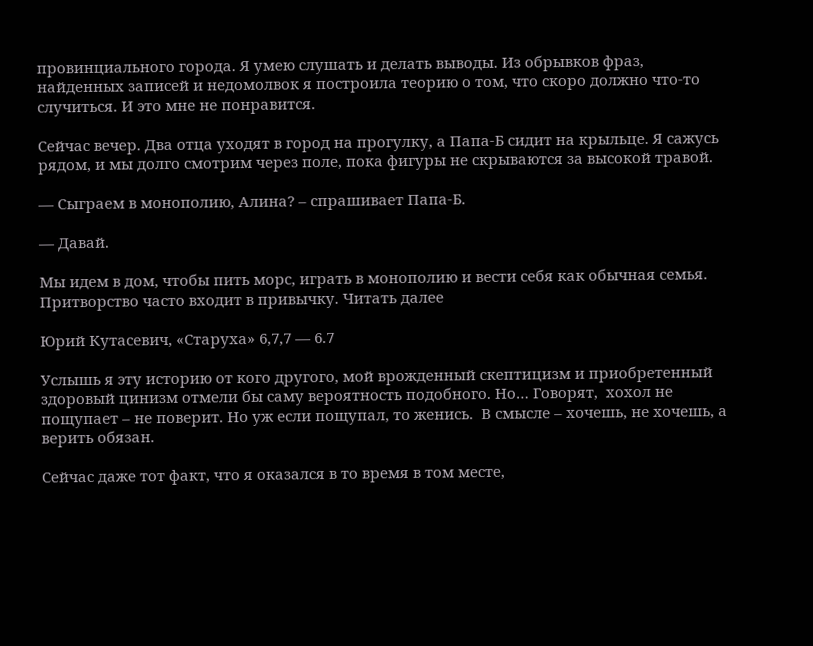провинциального города. Я умею слушать и делать выводы. Из обрывков фраз, найденных записей и недомолвок я построила теорию о том, что скоро должно что-то случиться. И это мне не понравится.

Сейчас вечер. Два отца уходят в город на прогулку, а Папа-Б сидит на крыльце. Я сажусь рядом, и мы долго смотрим через поле, пока фигуры не скрываются за высокой травой.

— Сыграем в монополию, Алина? – спрашивает Папа-Б.

— Давай.

Мы идем в дом, чтобы пить морс, играть в монополию и вести себя как обычная семья. Притворство часто входит в привычку. Читать далее

Юрий Кутасевич, «Старуха» 6,7,7 — 6.7

Услышь я эту историю от кого другого, мой врожденный скептицизм и приобретенный здоровый цинизм отмели бы саму вероятность подобного. Но… Говорят,  хохол не пощупает – не поверит. Но уж если пощупал, то женись.  В смысле – хочешь, не хочешь, а верить обязан.

Сейчас даже тот факт, что я оказался в то время в том месте,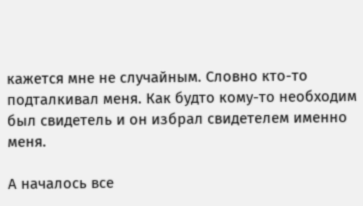кажется мне не случайным. Словно кто-то подталкивал меня. Как будто кому-то необходим был свидетель и он избрал свидетелем именно меня.

А началось все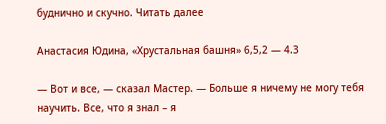буднично и скучно. Читать далее

Анастасия Юдина, «Хрустальная башня» 6,5,2 — 4.3

— Вот и все, — сказал Мастер. — Больше я ничему не могу тебя научить. Все, что я знал – я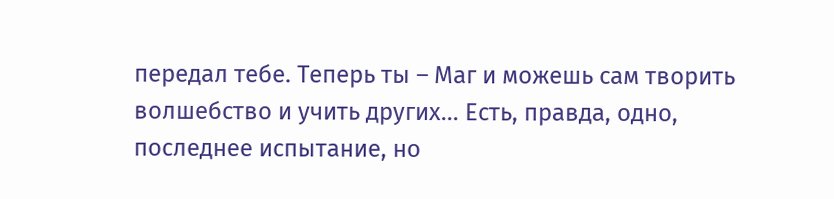передал тебе. Теперь ты – Маг и можешь сам творить волшебство и учить других… Есть, правда, одно, последнее испытание, но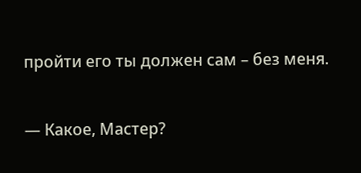пройти его ты должен сам – без меня.

— Какое, Мастер?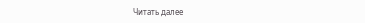Читать далее